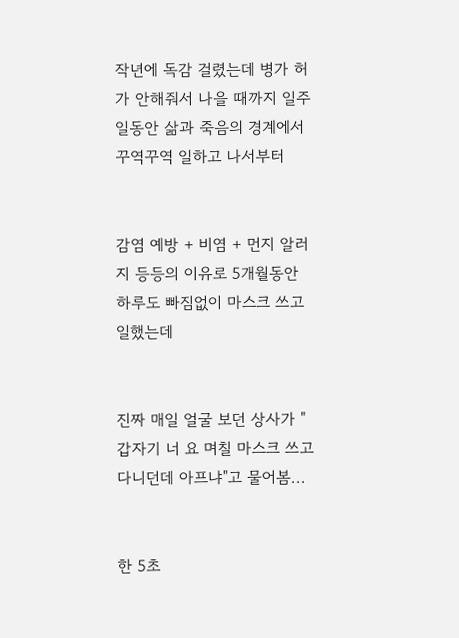작년에 독감 걸렸는데 병가 허가 안해줘서 나을 때까지 일주일동안 삶과 죽음의 경계에서 꾸역꾸역 일하고 나서부터


감염 예방 + 비염 + 먼지 알러지 등등의 이유로 5개월동안 하루도 빠짐없이 마스크 쓰고 일했는데


진짜 매일 얼굴 보던 상사가 "갑자기 너 요 며칠 마스크 쓰고 다니던데 아프냐"고 물어봄...


한 5초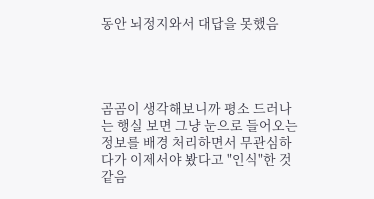동안 뇌정지와서 대답을 못했음




곰곰이 생각해보니까 평소 드러나는 행실 보면 그냥 눈으로 들어오는 정보를 배경 처리하면서 무관심하다가 이제서야 봤다고 "인식"한 것 같음